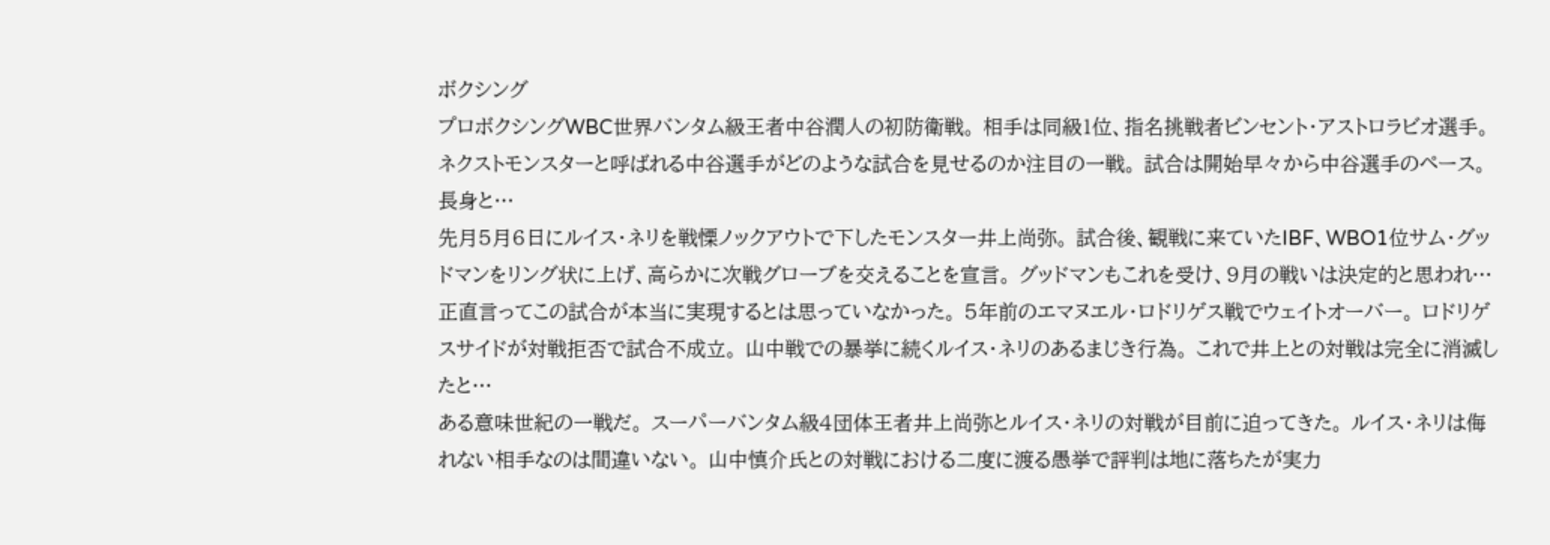ボクシング
プロボクシングWBC世界バンタム級王者中谷潤人の初防衛戦。 相手は同級1位、指名挑戦者ビンセント・アストロラビオ選手。 ネクストモンスターと呼ばれる中谷選手がどのような試合を見せるのか注目の一戦。 試合は開始早々から中谷選手のペース。 長身と…
先月5月6日にルイス・ネリを戦慄ノックアウトで下したモンスター井上尚弥。 試合後、観戦に来ていたIBF、WBO1位サム・グッドマンをリング状に上げ、高らかに次戦グローブを交えることを宣言。 グッドマンもこれを受け、9月の戦いは決定的と思われ…
正直言ってこの試合が本当に実現するとは思っていなかった。 5年前のエマヌエル・ロドリゲス戦でウェイトオーバー。 ロドリゲスサイドが対戦拒否で試合不成立。 山中戦での暴挙に続くルイス・ネリのあるまじき行為。 これで井上との対戦は完全に消滅したと…
ある意味世紀の一戦だ。 スーパーバンタム級4団体王者井上尚弥とルイス・ネリの対戦が目前に迫ってきた。 ルイス・ネリは侮れない相手なのは間違いない。 山中慎介氏との対戦における二度に渡る愚挙で評判は地に落ちたが実力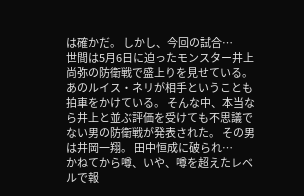は確かだ。 しかし、今回の試合…
世間は5月6日に迫ったモンスター井上尚弥の防衛戦で盛上りを見せている。 あのルイス・ネリが相手ということも拍車をかけている。 そんな中、本当なら井上と並ぶ評価を受けても不思議でない男の防衛戦が発表された。 その男は井岡一翔。 田中恒成に破られ…
かねてから噂、いや、噂を超えたレベルで報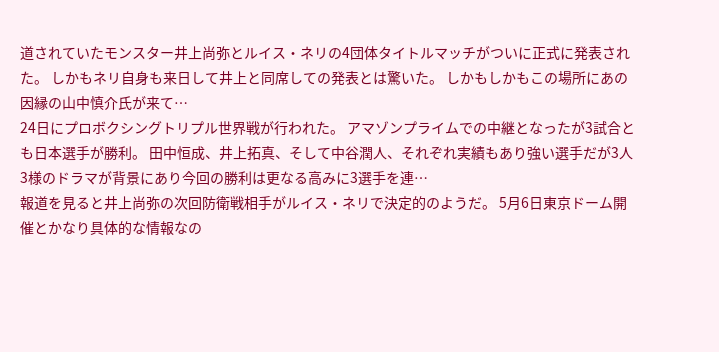道されていたモンスター井上尚弥とルイス・ネリの4団体タイトルマッチがついに正式に発表された。 しかもネリ自身も来日して井上と同席しての発表とは驚いた。 しかもしかもこの場所にあの因縁の山中慎介氏が来て…
24日にプロボクシングトリプル世界戦が行われた。 アマゾンプライムでの中継となったが3試合とも日本選手が勝利。 田中恒成、井上拓真、そして中谷潤人、それぞれ実績もあり強い選手だが3人3様のドラマが背景にあり今回の勝利は更なる高みに3選手を連…
報道を見ると井上尚弥の次回防衛戦相手がルイス・ネリで決定的のようだ。 5月6日東京ドーム開催とかなり具体的な情報なの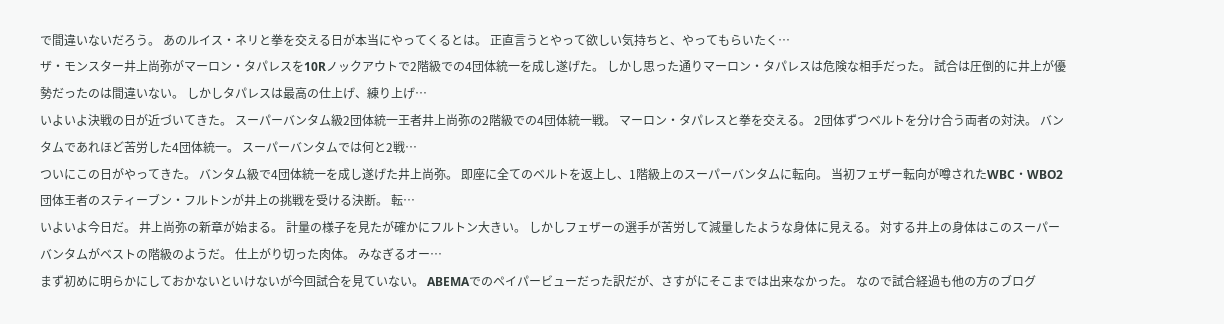で間違いないだろう。 あのルイス・ネリと拳を交える日が本当にやってくるとは。 正直言うとやって欲しい気持ちと、やってもらいたく…
ザ・モンスター井上尚弥がマーロン・タパレスを10Rノックアウトで2階級での4団体統一を成し遂げた。 しかし思った通りマーロン・タパレスは危険な相手だった。 試合は圧倒的に井上が優勢だったのは間違いない。 しかしタパレスは最高の仕上げ、練り上げ…
いよいよ決戦の日が近づいてきた。 スーパーバンタム級2団体統一王者井上尚弥の2階級での4団体統一戦。 マーロン・タパレスと拳を交える。 2団体ずつベルトを分け合う両者の対決。 バンタムであれほど苦労した4団体統一。 スーパーバンタムでは何と2戦…
ついにこの日がやってきた。 バンタム級で4団体統一を成し遂げた井上尚弥。 即座に全てのベルトを返上し、1階級上のスーパーバンタムに転向。 当初フェザー転向が噂されたWBC・WBO2団体王者のスティーブン・フルトンが井上の挑戦を受ける決断。 転…
いよいよ今日だ。 井上尚弥の新章が始まる。 計量の様子を見たが確かにフルトン大きい。 しかしフェザーの選手が苦労して減量したような身体に見える。 対する井上の身体はこのスーパーバンタムがベストの階級のようだ。 仕上がり切った肉体。 みなぎるオー…
まず初めに明らかにしておかないといけないが今回試合を見ていない。 ABEMAでのペイパービューだった訳だが、さすがにそこまでは出来なかった。 なので試合経過も他の方のブログ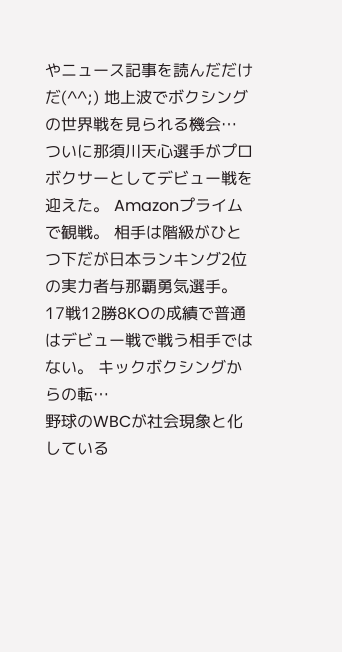やニュース記事を読んだだけだ(^^;) 地上波でボクシングの世界戦を見られる機会…
ついに那須川天心選手がプロボクサーとしてデビュー戦を迎えた。 Amazonプライムで観戦。 相手は階級がひとつ下だが日本ランキング2位の実力者与那覇勇気選手。 17戦12勝8KOの成績で普通はデビュー戦で戦う相手ではない。 キックボクシングからの転…
野球のWBCが社会現象と化している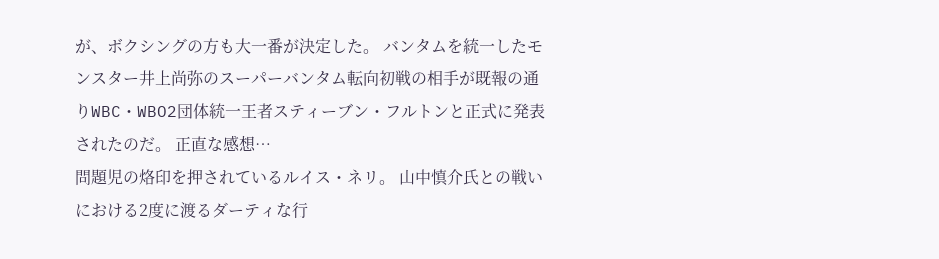が、ボクシングの方も大一番が決定した。 バンタムを統一したモンスター井上尚弥のスーパーバンタム転向初戦の相手が既報の通りWBC・WBO2団体統一王者スティーブン・フルトンと正式に発表されたのだ。 正直な感想…
問題児の烙印を押されているルイス・ネリ。 山中慎介氏との戦いにおける2度に渡るダーティな行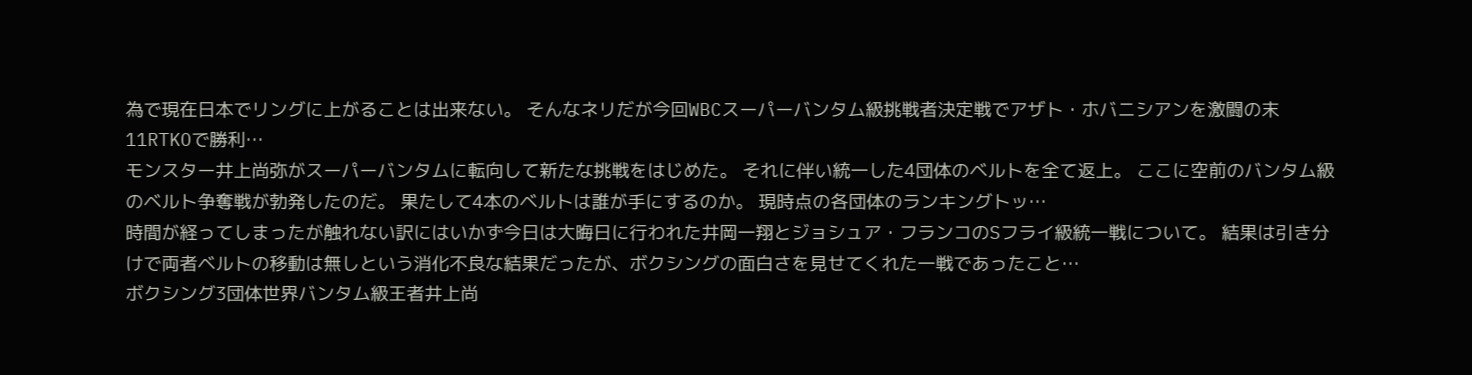為で現在日本でリングに上がることは出来ない。 そんなネリだが今回WBCスーパーバンタム級挑戦者決定戦でアザト・ホバニシアンを激闘の末11RTKOで勝利…
モンスター井上尚弥がスーパーバンタムに転向して新たな挑戦をはじめた。 それに伴い統一した4団体のベルトを全て返上。 ここに空前のバンタム級のベルト争奪戦が勃発したのだ。 果たして4本のベルトは誰が手にするのか。 現時点の各団体のランキングトッ…
時間が経ってしまったが触れない訳にはいかず今日は大晦日に行われた井岡一翔とジョシュア・フランコのSフライ級統一戦について。 結果は引き分けで両者ベルトの移動は無しという消化不良な結果だったが、ボクシングの面白さを見せてくれた一戦であったこと…
ボクシング3団体世界バンタム級王者井上尚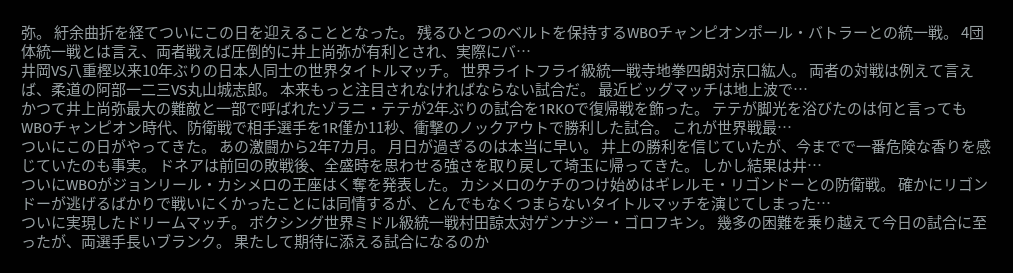弥。 紆余曲折を経てついにこの日を迎えることとなった。 残るひとつのベルトを保持するWBOチャンピオンポール・バトラーとの統一戦。 4団体統一戦とは言え、両者戦えば圧倒的に井上尚弥が有利とされ、実際にバ…
井岡VS八重樫以来10年ぶりの日本人同士の世界タイトルマッチ。 世界ライトフライ級統一戦寺地拳四朗対京口紘人。 両者の対戦は例えて言えば、柔道の阿部一二三VS丸山城志郎。 本来もっと注目されなければならない試合だ。 最近ビッグマッチは地上波で…
かつて井上尚弥最大の難敵と一部で呼ばれたゾラニ・テテが2年ぶりの試合を1RKOで復帰戦を飾った。 テテが脚光を浴びたのは何と言ってもWBOチャンピオン時代、防衛戦で相手選手を1R僅か11秒、衝撃のノックアウトで勝利した試合。 これが世界戦最…
ついにこの日がやってきた。 あの激闘から2年7カ月。 月日が過ぎるのは本当に早い。 井上の勝利を信じていたが、今までで一番危険な香りを感じていたのも事実。 ドネアは前回の敗戦後、全盛時を思わせる強さを取り戻して埼玉に帰ってきた。 しかし結果は井…
ついにWBOがジョンリール・カシメロの王座はく奪を発表した。 カシメロのケチのつけ始めはギレルモ・リゴンドーとの防衛戦。 確かにリゴンドーが逃げるばかりで戦いにくかったことには同情するが、とんでもなくつまらないタイトルマッチを演じてしまった…
ついに実現したドリームマッチ。 ボクシング世界ミドル級統一戦村田諒太対ゲンナジー・ゴロフキン。 幾多の困難を乗り越えて今日の試合に至ったが、両選手長いブランク。 果たして期待に添える試合になるのか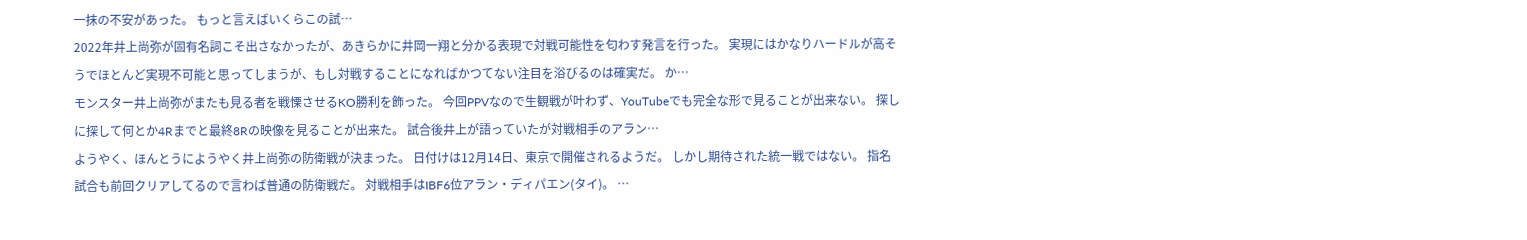一抹の不安があった。 もっと言えばいくらこの試…
2022年井上尚弥が固有名詞こそ出さなかったが、あきらかに井岡一翔と分かる表現で対戦可能性を匂わす発言を行った。 実現にはかなりハードルが高そうでほとんど実現不可能と思ってしまうが、もし対戦することになればかつてない注目を浴びるのは確実だ。 か…
モンスター井上尚弥がまたも見る者を戦慄させるKO勝利を飾った。 今回PPVなので生観戦が叶わず、YouTubeでも完全な形で見ることが出来ない。 探しに探して何とか4Rまでと最終8Rの映像を見ることが出来た。 試合後井上が語っていたが対戦相手のアラン…
ようやく、ほんとうにようやく井上尚弥の防衛戦が決まった。 日付けは12月14日、東京で開催されるようだ。 しかし期待された統一戦ではない。 指名試合も前回クリアしてるので言わば普通の防衛戦だ。 対戦相手はIBF6位アラン・ディパエン(タイ)。 …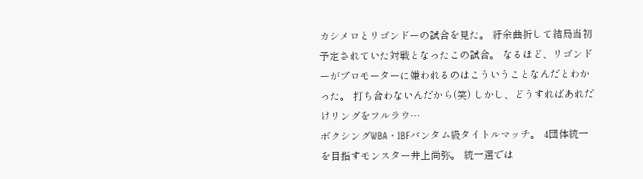カシメロとリゴンドーの試合を見た。 紆余曲折して結局当初予定されていた対戦となったこの試合。 なるほど、リゴンドーがプロモーターに嫌われるのはこういうことなんだとわかった。 打ち合わないんだから(笑) しかし、どうすればあれだけリングをフルラウ…
ボクシングWBA・IBFバンタム級タイトルマッチ。 4団体統一を目指すモンスター井上尚弥。 統一選では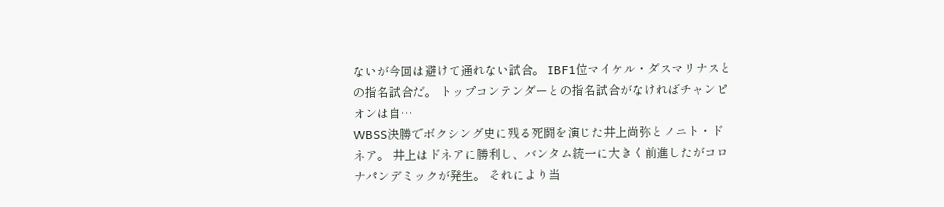ないが今回は避けて通れない試合。 IBF1位マイケル・ダスマリナスとの指名試合だ。 トップコンテンダーとの指名試合がなければチャンピオンは自…
WBSS決勝でボクシング史に残る死闘を演じた井上尚弥とノニト・ドネア。 井上はドネアに勝利し、バンタム統一に大きく前進したがコロナパンデミックが発生。 それにより当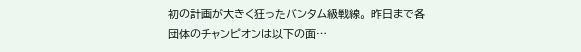初の計画が大きく狂ったバンタム級戦線。 昨日まで各団体のチャンピオンは以下の面…